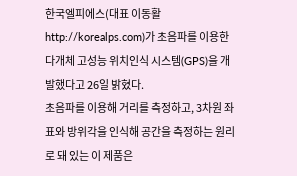한국엘피에스(대표 이동활 http://korealps.com)가 초음파를 이용한 다개체 고성능 위치인식 시스템(GPS)을 개발했다고 26일 밝혔다.
초음파를 이용해 거리를 측정하고, 3차원 좌표와 방위각을 인식해 공간을 측정하는 원리로 돼 있는 이 제품은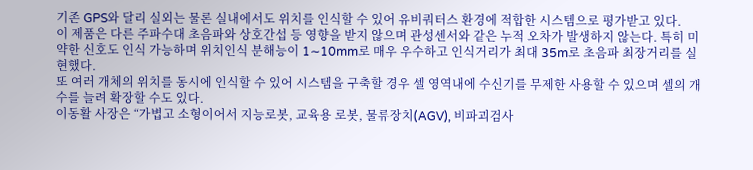기존 GPS와 달리 실외는 물론 실내에서도 위치를 인식할 수 있어 유비쿼터스 환경에 적합한 시스템으로 평가받고 있다.
이 제품은 다른 주파수대 초음파와 상호간섭 등 영향을 받지 않으며 관성센서와 같은 누적 오차가 발생하지 않는다. 특히 미약한 신호도 인식 가능하며 위치인식 분해능이 1∼10mm로 매우 우수하고 인식거리가 최대 35m로 초음파 최장거리를 실현했다.
또 여러 개체의 위치를 동시에 인식할 수 있어 시스템을 구축할 경우 셀 영역내에 수신기를 무제한 사용할 수 있으며 셀의 개수를 늘려 확장할 수도 있다.
이동활 사장은 “가볍고 소형이어서 지능로봇, 교육용 로봇, 물류장치(AGV), 비파괴검사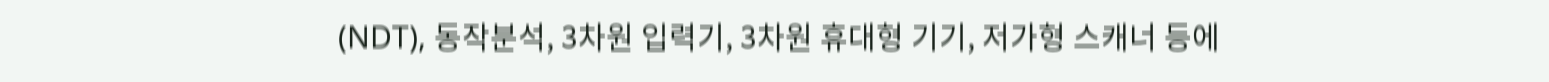(NDT), 동작분석, 3차원 입력기, 3차원 휴대형 기기, 저가형 스캐너 등에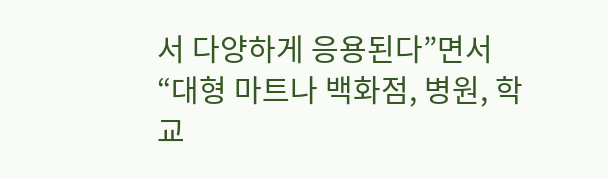서 다양하게 응용된다”면서 “대형 마트나 백화점, 병원, 학교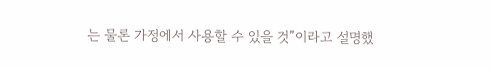는 물론 가정에서 사용할 수 있을 것”이라고 설명했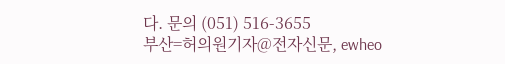다. 문의 (051) 516-3655
부산=허의원기자@전자신문, ewheo